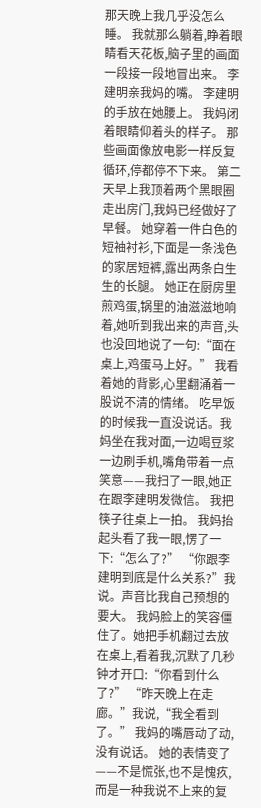那天晚上我几乎没怎么睡。 我就那么躺着,睁着眼睛看天花板,脑子里的画面一段接一段地冒出来。 李建明亲我妈的嘴。 李建明的手放在她腰上。 我妈闭着眼睛仰着头的样子。 那些画面像放电影一样反复循环,停都停不下来。 第二天早上我顶着两个黑眼圈走出房门,我妈已经做好了早餐。 她穿着一件白色的短袖衬衫,下面是一条浅色的家居短裤,露出两条白生生的长腿。 她正在厨房里煎鸡蛋,锅里的油滋滋地响着,她听到我出来的声音,头也没回地说了一句:“面在桌上,鸡蛋马上好。” 我看着她的背影,心里翻涌着一股说不清的情绪。 吃早饭的时候我一直没说话。我妈坐在我对面,一边喝豆浆一边刷手机,嘴角带着一点笑意——我扫了一眼,她正在跟李建明发微信。 我把筷子往桌上一拍。 我妈抬起头看了我一眼,愣了一下:“怎么了?” “你跟李建明到底是什么关系?”我说。声音比我自己预想的要大。 我妈脸上的笑容僵住了。她把手机翻过去放在桌上,看着我,沉默了几秒钟才开口:“你看到什么了?” “昨天晚上在走廊。”我说,“我全看到了。” 我妈的嘴唇动了动,没有说话。 她的表情变了——不是慌张,也不是愧疚,而是一种我说不上来的复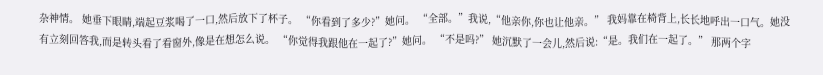杂神情。 她垂下眼睛,端起豆浆喝了一口,然后放下了杯子。 “你看到了多少?”她问。 “全部。”我说,“他亲你,你也让他亲。” 我妈靠在椅背上,长长地呼出一口气。她没有立刻回答我,而是转头看了看窗外,像是在想怎么说。 “你觉得我跟他在一起了?”她问。 “不是吗?” 她沉默了一会儿,然后说:“是。我们在一起了。” 那两个字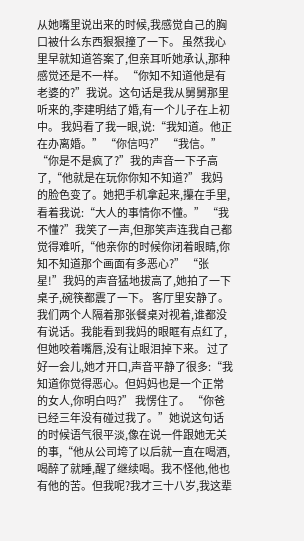从她嘴里说出来的时候,我感觉自己的胸口被什么东西狠狠撞了一下。 虽然我心里早就知道答案了,但亲耳听她承认,那种感觉还是不一样。 “你知不知道他是有老婆的?”我说。这句话是我从舅舅那里听来的,李建明结了婚,有一个儿子在上初中。 我妈看了我一眼,说:“我知道。他正在办离婚。” “你信吗?” “我信。” “你是不是疯了?”我的声音一下子高了,“他就是在玩你你知不知道?” 我妈的脸色变了。她把手机拿起来,攥在手里,看着我说:“大人的事情你不懂。” “我不懂?”我笑了一声,但那笑声连我自己都觉得难听,“他亲你的时候你闭着眼睛,你知不知道那个画面有多恶心?” “张星!”我妈的声音猛地拔高了,她拍了一下桌子,碗筷都震了一下。 客厅里安静了。我们两个人隔着那张餐桌对视着,谁都没有说话。我能看到我妈的眼眶有点红了,但她咬着嘴唇,没有让眼泪掉下来。 过了好一会儿,她才开口,声音平静了很多:“我知道你觉得恶心。但妈妈也是一个正常的女人,你明白吗?” 我愣住了。 “你爸已经三年没有碰过我了。”她说这句话的时候语气很平淡,像在说一件跟她无关的事,“他从公司垮了以后就一直在喝酒,喝醉了就睡,醒了继续喝。我不怪他,他也有他的苦。但我呢?我才三十八岁,我这辈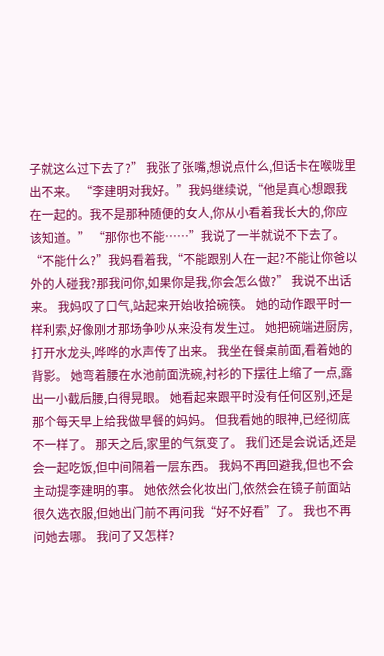子就这么过下去了?” 我张了张嘴,想说点什么,但话卡在喉咙里出不来。 “李建明对我好。”我妈继续说,“他是真心想跟我在一起的。我不是那种随便的女人,你从小看着我长大的,你应该知道。” “那你也不能……”我说了一半就说不下去了。 “不能什么?”我妈看着我,“不能跟别人在一起?不能让你爸以外的人碰我?那我问你,如果你是我,你会怎么做?” 我说不出话来。 我妈叹了口气,站起来开始收拾碗筷。 她的动作跟平时一样利索,好像刚才那场争吵从来没有发生过。 她把碗端进厨房,打开水龙头,哗哗的水声传了出来。 我坐在餐桌前面,看着她的背影。 她弯着腰在水池前面洗碗,衬衫的下摆往上缩了一点,露出一小截后腰,白得晃眼。 她看起来跟平时没有任何区别,还是那个每天早上给我做早餐的妈妈。 但我看她的眼神,已经彻底不一样了。 那天之后,家里的气氛变了。 我们还是会说话,还是会一起吃饭,但中间隔着一层东西。 我妈不再回避我,但也不会主动提李建明的事。 她依然会化妆出门,依然会在镜子前面站很久选衣服,但她出门前不再问我“好不好看”了。 我也不再问她去哪。 我问了又怎样?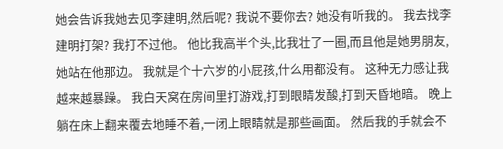她会告诉我她去见李建明,然后呢? 我说不要你去? 她没有听我的。 我去找李建明打架? 我打不过他。 他比我高半个头,比我壮了一圈,而且他是她男朋友,她站在他那边。 我就是个十六岁的小屁孩,什么用都没有。 这种无力感让我越来越暴躁。 我白天窝在房间里打游戏,打到眼睛发酸,打到天昏地暗。 晚上躺在床上翻来覆去地睡不着,一闭上眼睛就是那些画面。 然后我的手就会不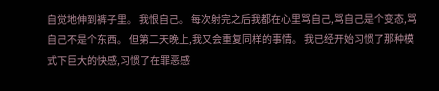自觉地伸到裤子里。 我恨自己。 每次射完之后我都在心里骂自己,骂自己是个变态,骂自己不是个东西。 但第二天晚上,我又会重复同样的事情。 我已经开始习惯了那种模式下巨大的快感,习惯了在罪恶感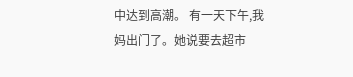中达到高潮。 有一天下午,我妈出门了。她说要去超市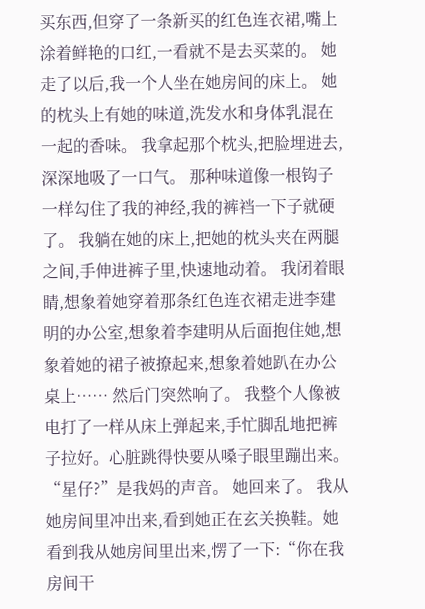买东西,但穿了一条新买的红色连衣裙,嘴上涂着鲜艳的口红,一看就不是去买菜的。 她走了以后,我一个人坐在她房间的床上。 她的枕头上有她的味道,洗发水和身体乳混在一起的香味。 我拿起那个枕头,把脸埋进去,深深地吸了一口气。 那种味道像一根钩子一样勾住了我的神经,我的裤裆一下子就硬了。 我躺在她的床上,把她的枕头夹在两腿之间,手伸进裤子里,快速地动着。 我闭着眼睛,想象着她穿着那条红色连衣裙走进李建明的办公室,想象着李建明从后面抱住她,想象着她的裙子被撩起来,想象着她趴在办公桌上…… 然后门突然响了。 我整个人像被电打了一样从床上弹起来,手忙脚乱地把裤子拉好。心脏跳得快要从嗓子眼里蹦出来。 “星仔?”是我妈的声音。 她回来了。 我从她房间里冲出来,看到她正在玄关换鞋。她看到我从她房间里出来,愣了一下:“你在我房间干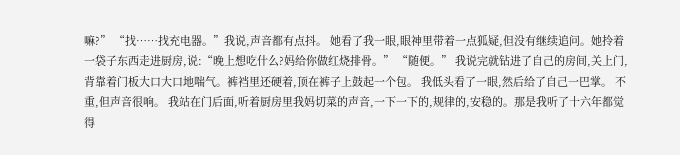嘛?” “找……找充电器。”我说,声音都有点抖。 她看了我一眼,眼神里带着一点狐疑,但没有继续追问。她拎着一袋子东西走进厨房,说:“晚上想吃什么?妈给你做红烧排骨。” “随便。” 我说完就钻进了自己的房间,关上门,背靠着门板大口大口地喘气。裤裆里还硬着,顶在裤子上鼓起一个包。 我低头看了一眼,然后给了自己一巴掌。 不重,但声音很响。 我站在门后面,听着厨房里我妈切菜的声音,一下一下的,规律的,安稳的。那是我听了十六年都觉得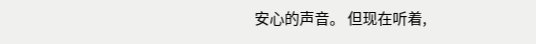安心的声音。 但现在听着,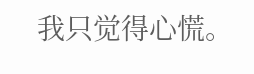我只觉得心慌。